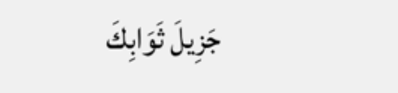جَزِيلَ ثَوَابِكَ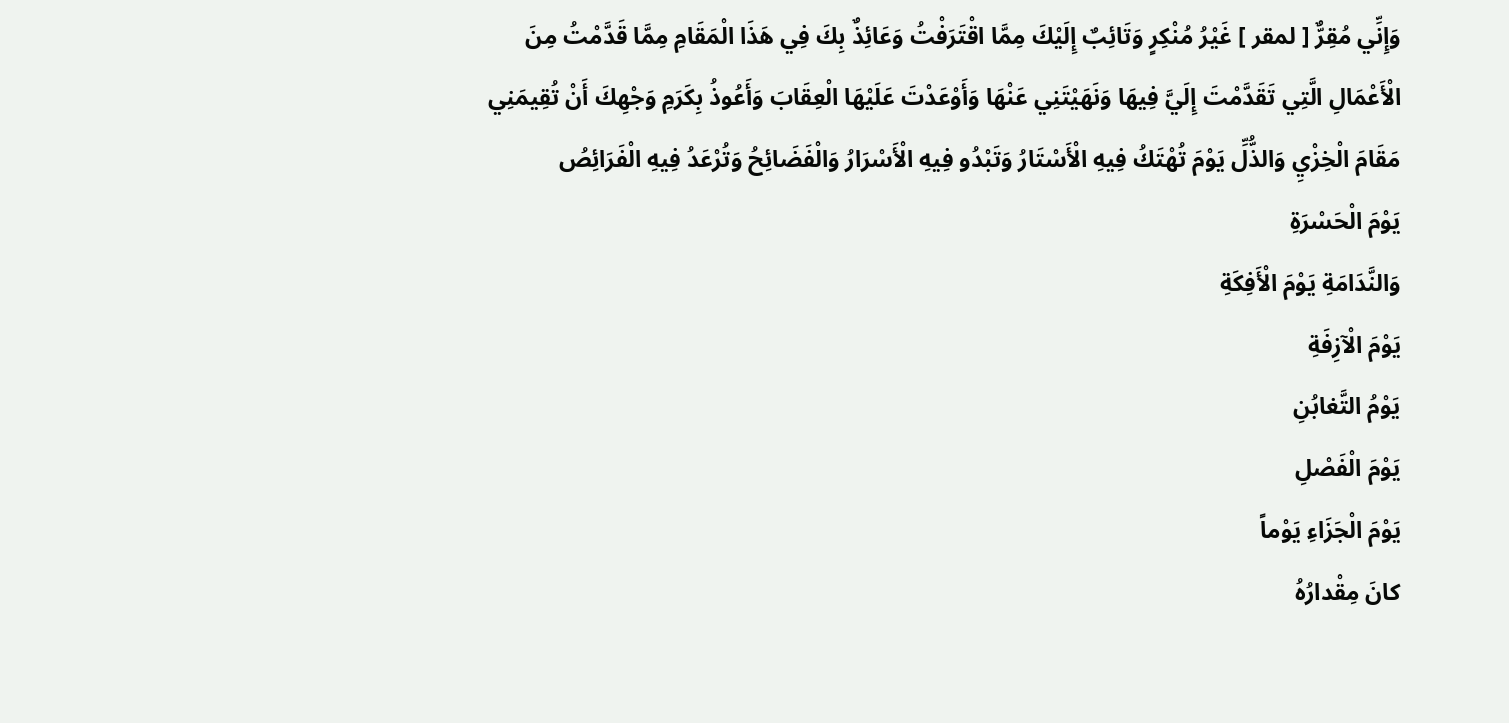وَإِنِّي مُقِرٌّ [ لمقر ] غَيْرُ مُنْكِرٍ وَتَائِبٌ إِلَيْكَ مِمَّا اقْتَرَفْتُ وَعَائِذٌ بِكَ فِي هَذَا الْمَقَامِ مِمَّا قَدَّمْتُ مِنَ الْأَعْمَالِ الَّتِي تَقَدَّمْتَ إِلَيَّ فِيهَا وَنَهَيْتَنِي عَنْهَا وَأَوْعَدْتَ عَلَيْهَا الْعِقَابَ وَأَعُوذُ بِكَرَمِ وَجْهِكَ أَنْ تُقِيمَنِي مَقَامَ الْخِزْيِ وَالذُّلِّ يَوْمَ تُهْتَكُ فِيهِ الْأَسْتَارُ وَتَبْدُو فِيهِ الْأَسْرَارُ وَالْفَضَائِحُ وَتُرْعَدُ فِيهِ الْفَرَائِصُ
يَوْمَ الْحَسْرَةِ
وَالنَّدَامَةِ يَوْمَ الْأَفِكَةِ
يَوْمَ الْآزِفَةِ
يَوْمُ التَّغابُنِ
يَوْمَ الْفَصْلِ
يَوْمَ الْجَزَاءِ يَوْماً
كانَ مِقْدارُهُ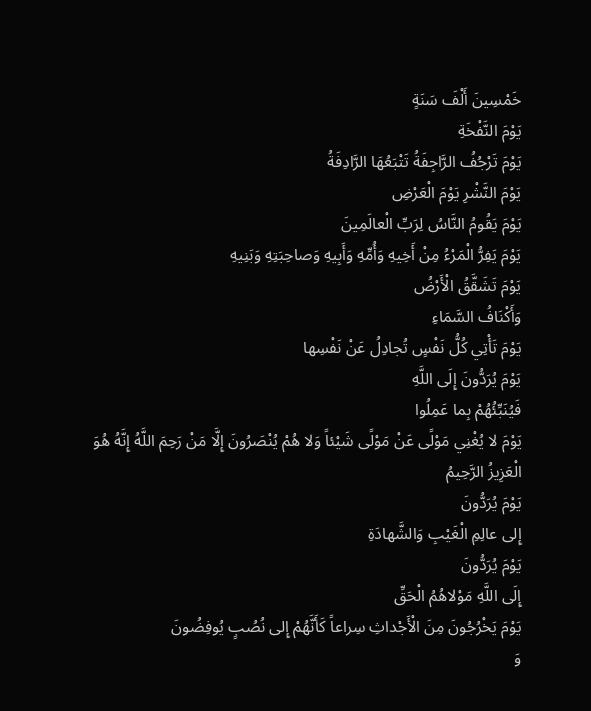خَمْسِينَ أَلْفَ سَنَةٍ
يَوْمَ النَّفْخَةِ
يَوْمَ تَرْجُفُ الرَّاجِفَةُ تَتْبَعُهَا الرَّادِفَةُ
يَوْمَ النَّشْرِ يَوْمَ الْعَرْضِ
يَوْمَ يَقُومُ النَّاسُ لِرَبِّ الْعالَمِينَ
يَوْمَ يَفِرُّ الْمَرْءُ مِنْ أَخِيهِ وَأُمِّهِ وَأَبِيهِ وَصاحِبَتِهِ وَبَنِيهِ
يَوْمَ تَشَقَّقُ الْأَرْضُ
وَأَكْنَافُ السَّمَاءِ
يَوْمَ تَأْتِي كُلُّ نَفْسٍ تُجادِلُ عَنْ نَفْسِها
يَوْمَ يُرَدُّونَ إِلَى اللَّهِ
فَيُنَبِّئُهُمْ بِما عَمِلُوا
يَوْمَ لا يُغْنِي مَوْلًى عَنْ مَوْلًى شَيْئاً وَلا هُمْ يُنْصَرُونَ إِلَّا مَنْ رَحِمَ اللَّهُ إِنَّهُ هُوَ الْعَزِيزُ الرَّحِيمُ
يَوْمَ يُرَدُّونَ
إِلى عالِمِ الْغَيْبِ وَالشَّهادَةِ
يَوْمَ يُرَدُّونَ
إِلَى اللَّهِ مَوْلاهُمُ الْحَقِّ
يَوْمَ يَخْرُجُونَ مِنَ الْأَجْداثِ سِراعاً كَأَنَّهُمْ إِلى نُصُبٍ يُوفِضُونَ
وَ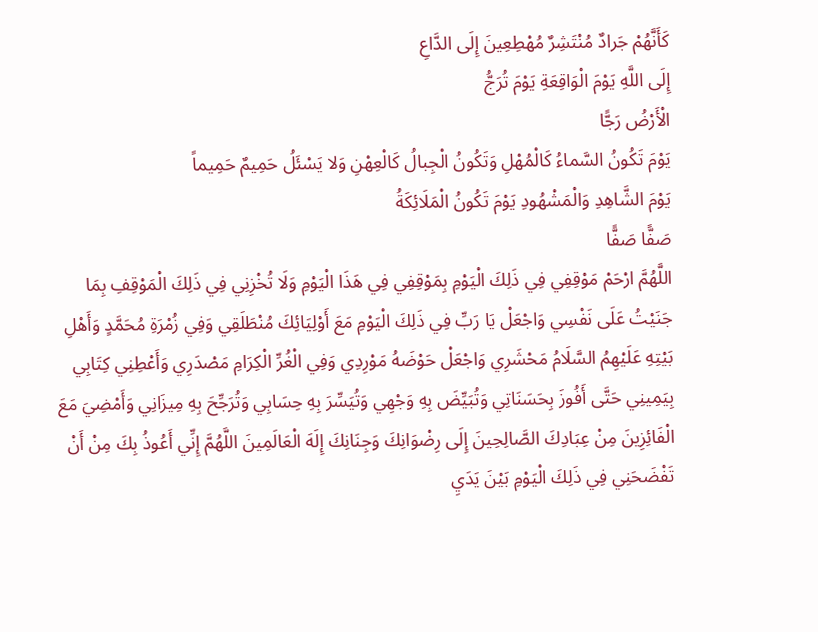كَأَنَّهُمْ جَرادٌ مُنْتَشِرٌ مُهْطِعِينَ إِلَى الدَّاعِ
إِلَى اللَّهِ يَوْمَ الْوَاقِعَةِ يَوْمَ تُرَجُّ
الْأَرْضُ رَجًّا
يَوْمَ تَكُونُ السَّماءُ كَالْمُهْلِ وَتَكُونُ الْجِبالُ كَالْعِهْنِ وَلا يَسْئَلُ حَمِيمٌ حَمِيماً
يَوْمَ الشَّاهِدِ وَالْمَشْهُودِ يَوْمَ تَكُونُ الْمَلَائِكَةُ
صَفًّا صَفًّا
اللَّهُمَّ ارْحَمْ مَوْقِفِي فِي ذَلِكَ الْيَوْمِ بِمَوْقِفِي فِي هَذَا الْيَوْمِ وَلَا تُخْزِنِي فِي ذَلِكَ الْمَوْقِفِ بِمَا جَنَيْتُ عَلَى نَفْسِي وَاجْعَلْ يَا رَبِّ فِي ذَلِكَ الْيَوْمِ مَعَ أَوْلِيَائِكَ مُنْطَلَقِي وَفِي زُمْرَةِ مُحَمَّدٍ وَأَهْلِ بَيْتِهِ عَلَيْهِمُ السَّلَامُ مَحْشَرِي وَاجْعَلْ حَوْضَهُ مَوْرِدِي وَفِي الْغُرِّ الْكِرَامِ مَصْدَرِي وَأَعْطِنِي كِتَابِي بِيَمِينِي حَتَّى أَفُوزَ بِحَسَنَاتِي وَتُبَيِّضَ بِهِ وَجْهِي وَتُيَسِّرَ بِهِ حِسَابِي وَتُرَجِّحَ بِهِ مِيزَانِي وَأَمْضِيَ مَعَ الْفَائِزِينَ مِنْ عِبَادِكَ الصَّالِحِينَ إِلَى رِضْوَانِكَ وَجِنَانِكَ إِلَهَ الْعَالَمِينَ اللَّهُمَّ إِنِّي أَعُوذُ بِكَ مِنْ أَنْ تَفْضَحَنِي فِي ذَلِكَ الْيَوْمِ بَيْنَ يَدَيِ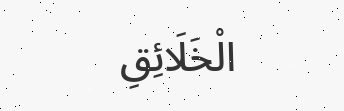الْخَلَائِقِ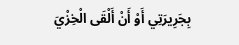بِجَرِيرَتِي أَوْ أَنْ أَلْقَى الْخِزْيَ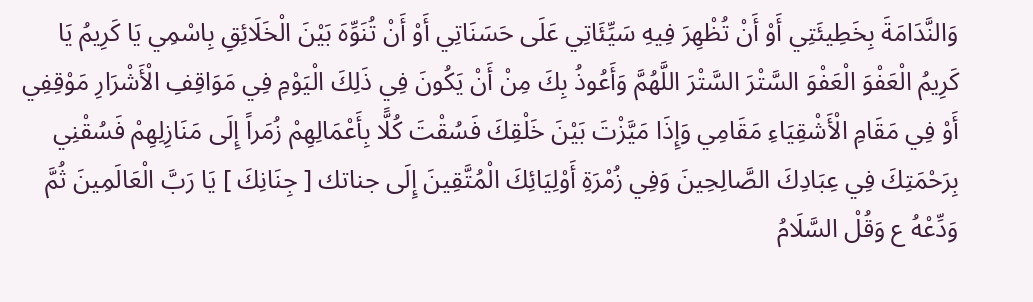وَالنَّدَامَةَ بِخَطِيئَتِي أَوْ أَنْ تُظْهِرَ فِيهِ سَيِّئَاتِي عَلَى حَسَنَاتِي أَوْ أَنْ تُنَوِّهَ بَيْنَ الْخَلَائِقِ بِاسْمِي يَا كَرِيمُ يَا كَرِيمُ الْعَفْوَ الْعَفْوَ السَّتْرَ السَّتْرَ اللَّهُمَّ وَأَعُوذُ بِكَ مِنْ أَنْ يَكُونَ فِي ذَلِكَ الْيَوْمِ فِي مَوَاقِفِ الْأَشْرَارِ مَوْقِفِي أَوْ فِي مَقَامِ الْأَشْقِيَاءِ مَقَامِي وَإِذَا مَيَّزْتَ بَيْنَ خَلْقِكَ فَسُقْتَ كُلًّا بِأَعْمَالِهِمْ زُمَراً إِلَى مَنَازِلِهِمْ فَسُقْنِي بِرَحْمَتِكَ فِي عِبَادِكَ الصَّالِحِينَ وَفِي زُمْرَةِ أَوْلِيَائِكَ الْمُتَّقِينَ إِلَى جناتك [ جِنَانِكَ ] يَا رَبَّ الْعَالَمِينَ ثُمَّ وَدِّعْهُ ع وَقُلْ السَّلَامُ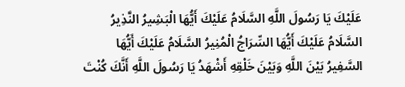عَلَيْكَ يَا رَسُولَ اللَّهِ السَّلَامُ عَلَيْكَ أَيُّهَا الْبَشِيرُ النَّذِيرُ السَّلَامُ عَلَيْكَ أَيُّهَا السِّرَاجُ الْمُنِيرُ السَّلَامُ عَلَيْكَ أَيُّهَا السَّفِيرُ بَيْنَ اللَّهِ وَبَيْنَ خَلْقِهِ أَشْهَدُ يَا رَسُولَ اللَّهِ أَنَّكَ كُنْتَ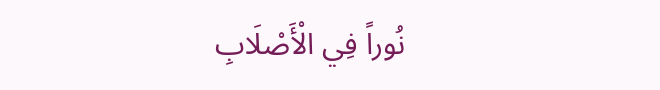نُوراً فِي الْأَصْلَابِ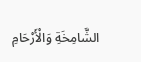الشَّامِخَةِ وَالْأَرْحَامِ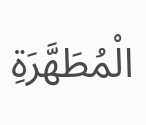الْمُطَهَّرَةِ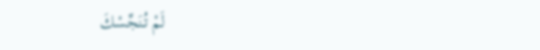لَمْ تُنَجِّسْكَ